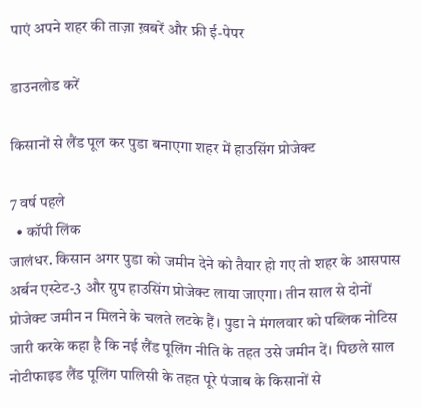पाएं अपने शहर की ताज़ा ख़बरें और फ्री ई-पेपर

डाउनलोड करें

किसानों से लैंड पूल कर पुडा बनाएगा शहर में हाउसिंग प्रोजेक्ट

7 वर्ष पहले
  • कॉपी लिंक
जालंधर. किसान अगर पुडा को जमीन देने को तैयार हो गए तो शहर के आसपास अर्बन एस्टेट-3 और ग्रुप हाउसिंग प्रोजेक्ट लाया जाएगा। तीन साल से दोनों प्रोजेक्ट जमीन न मिलने के चलते लटके हैं। पुडा ने मंगलवार को पब्लिक नोटिस जारी करके कहा है कि नई लैंड पूलिंग नीति के तहत उसे जमीन दें। पिछले साल नोटीफाइड लैंड पूलिंग पालिसी के तहत पूरे पंजाब के किसानों से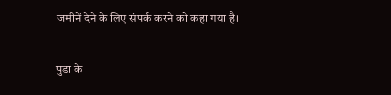जमीनें देने के लिए संपर्क करने को कहा गया है।

पुडा के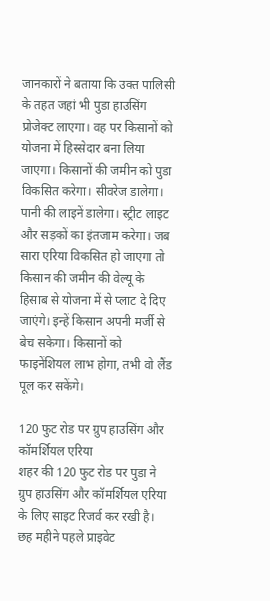जानकारों ने बताया कि उक्त पालिसी के तहत जहां भी पुडा हाउसिंग प्रोजेक्ट लाएगा। वह पर किसानों को योजना में हिस्सेदार बना लिया जाएगा। किसानों की जमीन को पुडा विकसित करेगा। सीवरेज डालेगा। पानी की लाइनें डालेगा। स्ट्रीट लाइट और सड़कों का इंतजाम करेगा। जब सारा एरिया विकसित हो जाएगा तो किसान की जमीन की वेल्यू के हिसाब से योजना में से प्लाट दे दिए जाएंगे। इन्हें किसान अपनी मर्जी से बेच सकेगा। किसानों को फाइनेंशियल लाभ होगा, तभी वो लैंड पूल कर सकेंगे।

120 फुट रोड पर ग्रुप हाउसिंग और कॉमर्शियल एरिया
शहर की 120 फुट रोड पर पुडा ने ग्रुप हाउसिंग और कॉमर्शियल एरिया के लिए साइट रिजर्व कर रखी है। छह महीने पहले प्राइवेट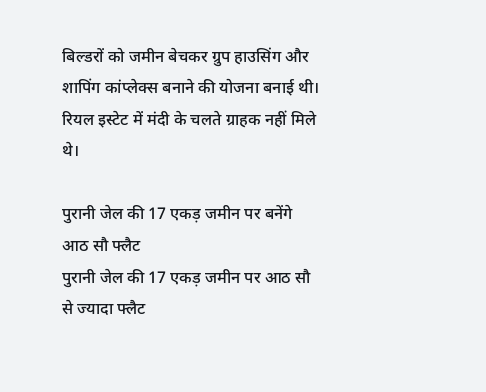बिल्डरों को जमीन बेचकर ग्रुप हाउसिंग और शापिंग कांप्लेक्स बनाने की योजना बनाई थी। रियल इस्टेट में मंदी के चलते ग्राहक नहीं मिले थे।

पुरानी जेल की 17 एकड़ जमीन पर बनेंगे आठ सौ फ्लैट
पुरानी जेल की 17 एकड़ जमीन पर आठ सौ से ज्यादा फ्लैट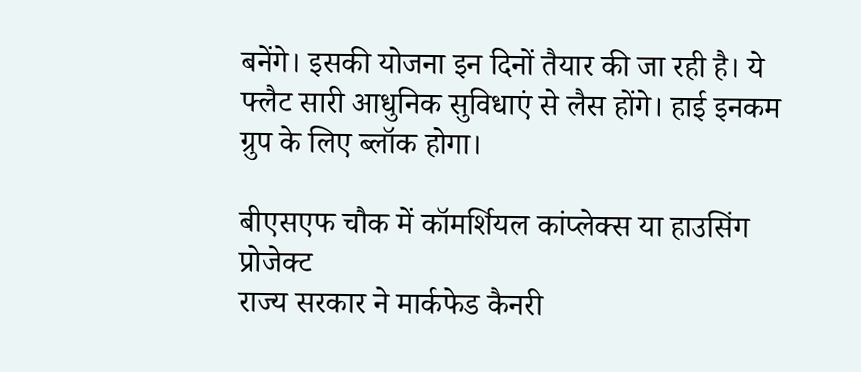बनेंगे। इसकी योजना इन दिनों तैयार की जा रही है। ये फ्लैट सारी आधुनिक सुविधाएं से लैस होंगे। हाई इनकम ग्रुप के लिए ब्लॉक होगा।

बीएसएफ चौक में कॉमर्शियल कांप्लेक्स या हाउसिंग प्रोजेक्ट
राज्य सरकार ने मार्कफेड कैनरी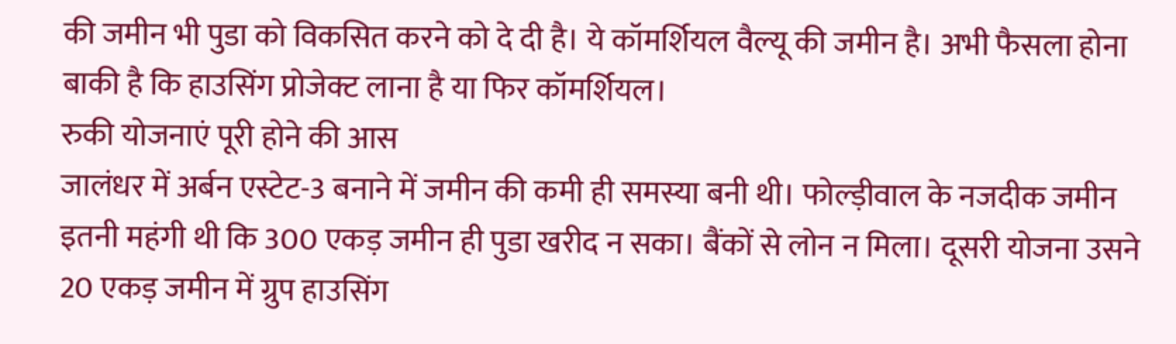की जमीन भी पुडा को विकसित करने को दे दी है। ये कॉमर्शियल वैल्यू की जमीन है। अभी फैसला होना बाकी है कि हाउसिंग प्रोजेक्ट लाना है या फिर कॉमर्शियल।
रुकी योजनाएं पूरी होने की आस
जालंधर में अर्बन एस्टेट-3 बनाने में जमीन की कमी ही समस्या बनी थी। फोल्ड़ीवाल के नजदीक जमीन इतनी महंगी थी कि 300 एकड़ जमीन ही पुडा खरीद न सका। बैंकों से लोन न मिला। दूसरी योजना उसने 20 एकड़ जमीन में ग्रुप हाउसिंग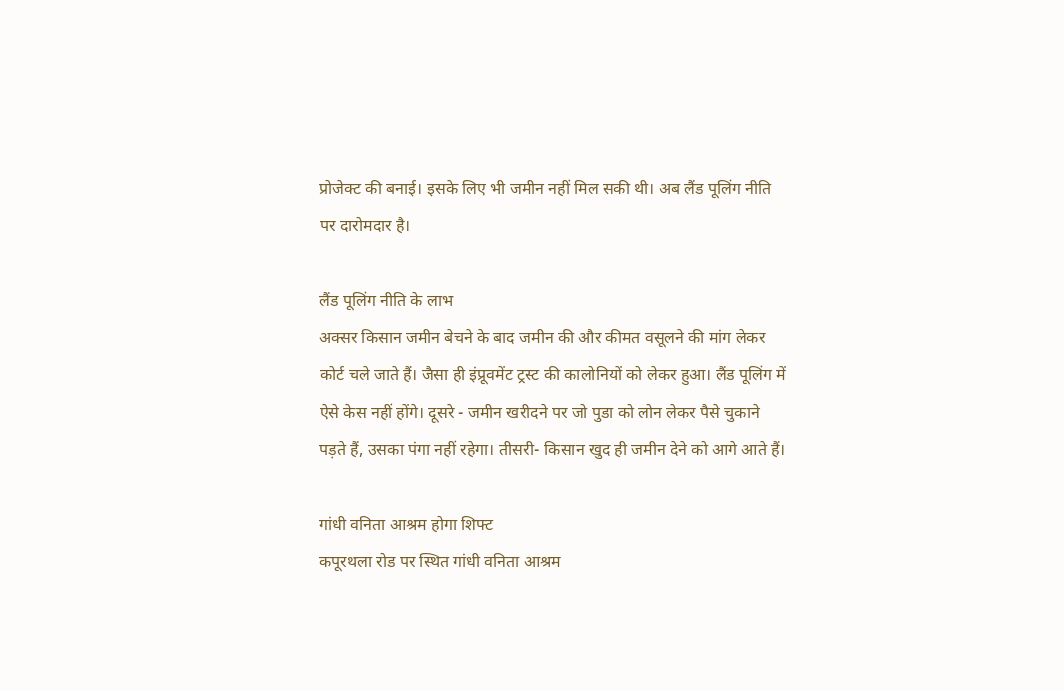प्रोजेक्ट की बनाई। इसके लिए भी जमीन नहीं मिल सकी थी। अब लैंड पूलिंग नीति पर दारोमदार है।

लैंड पूलिंग नीति के लाभ
अक्सर किसान जमीन बेचने के बाद जमीन की और कीमत वसूलने की मांग लेकर कोर्ट चले जाते हैं। जैसा ही इंप्रूवमेंट ट्रस्ट की कालोनियों को लेकर हुआ। लैंड पूलिंग में ऐसे केस नहीं होंगे। दूसरे - जमीन खरीदने पर जो पुडा को लोन लेकर पैसे चुकाने पड़ते हैं, उसका पंगा नहीं रहेगा। तीसरी- किसान खुद ही जमीन देने को आगे आते हैं।

गांधी वनिता आश्रम होगा शिफ्ट
कपूरथला रोड पर स्थित गांधी वनिता आश्रम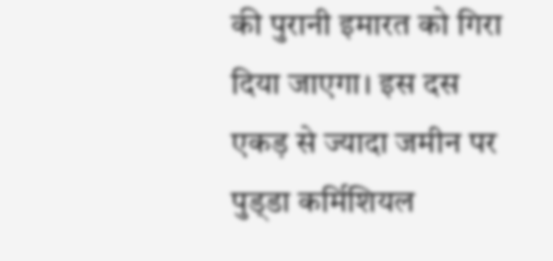की पुरानी इमारत को गिरा दिया जाएगा। इस दस एकड़ से ज्यादा जमीन पर पुड्‌डा कर्मिशियल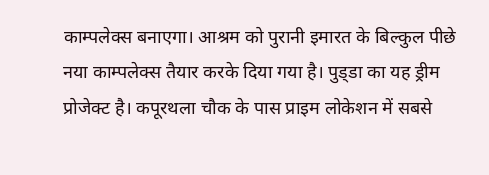काम्पलेक्स बनाएगा। आश्रम को पुरानी इमारत के बिल्कुल पीछे नया काम्पलेक्स तैयार करके दिया गया है। पुड्‌डा का यह ड्रीम प्रोजेक्ट है। कपूरथला चौक के पास प्राइम लोकेशन में सबसे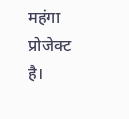महंगा प्रोजेक्ट है।